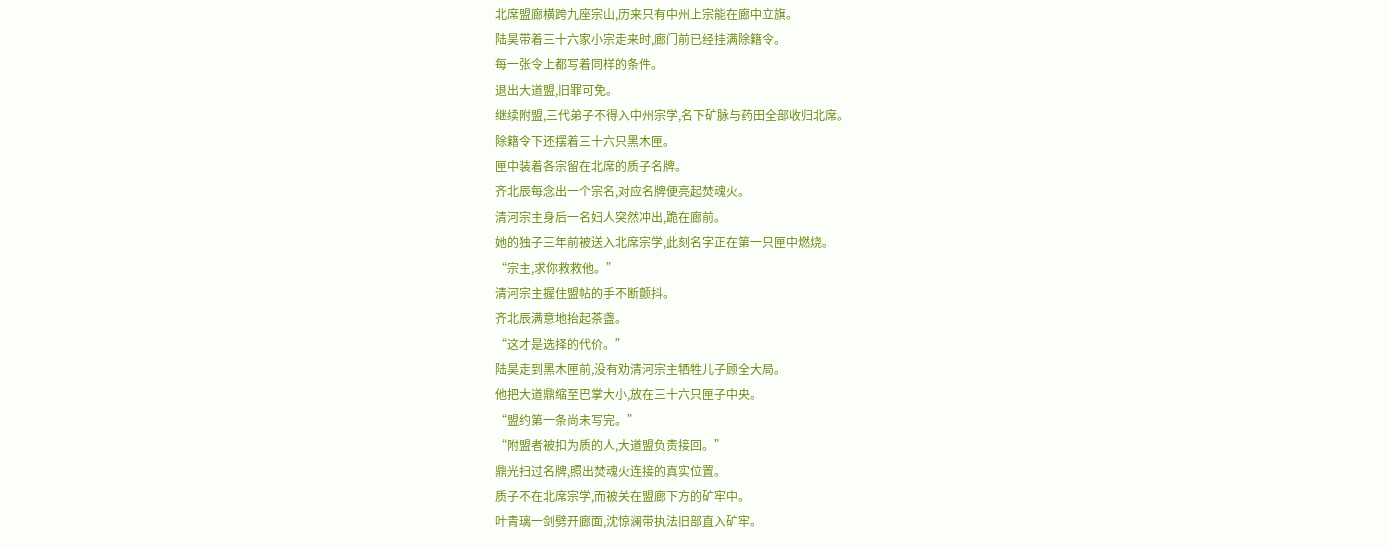北席盟廊横跨九座宗山,历来只有中州上宗能在廊中立旗。
陆昊带着三十六家小宗走来时,廊门前已经挂满除籍令。
每一张令上都写着同样的条件。
退出大道盟,旧罪可免。
继续附盟,三代弟子不得入中州宗学,名下矿脉与药田全部收归北席。
除籍令下还摆着三十六只黑木匣。
匣中装着各宗留在北席的质子名牌。
齐北辰每念出一个宗名,对应名牌便亮起焚魂火。
清河宗主身后一名妇人突然冲出,跪在廊前。
她的独子三年前被送入北席宗学,此刻名字正在第一只匣中燃烧。
“宗主,求你救救他。”
清河宗主握住盟帖的手不断颤抖。
齐北辰满意地抬起茶盏。
“这才是选择的代价。”
陆昊走到黑木匣前,没有劝清河宗主牺牲儿子顾全大局。
他把大道鼎缩至巴掌大小,放在三十六只匣子中央。
“盟约第一条尚未写完。”
“附盟者被扣为质的人,大道盟负责接回。”
鼎光扫过名牌,照出焚魂火连接的真实位置。
质子不在北席宗学,而被关在盟廊下方的矿牢中。
叶青璃一剑劈开廊面,沈惊澜带执法旧部直入矿牢。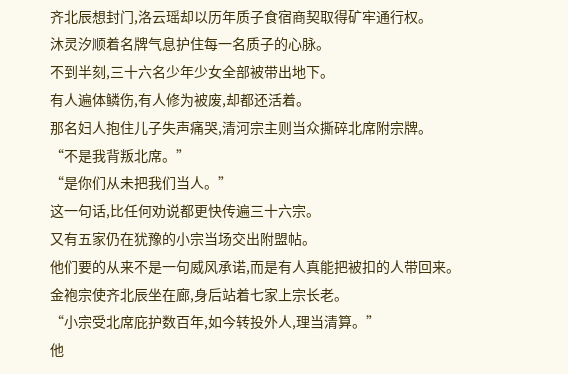齐北辰想封门,洛云瑶却以历年质子食宿商契取得矿牢通行权。
沐灵汐顺着名牌气息护住每一名质子的心脉。
不到半刻,三十六名少年少女全部被带出地下。
有人遍体鳞伤,有人修为被废,却都还活着。
那名妇人抱住儿子失声痛哭,清河宗主则当众撕碎北席附宗牌。
“不是我背叛北席。”
“是你们从未把我们当人。”
这一句话,比任何劝说都更快传遍三十六宗。
又有五家仍在犹豫的小宗当场交出附盟帖。
他们要的从来不是一句威风承诺,而是有人真能把被扣的人带回来。
金袍宗使齐北辰坐在廊,身后站着七家上宗长老。
“小宗受北席庇护数百年,如今转投外人,理当清算。”
他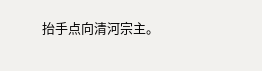抬手点向清河宗主。